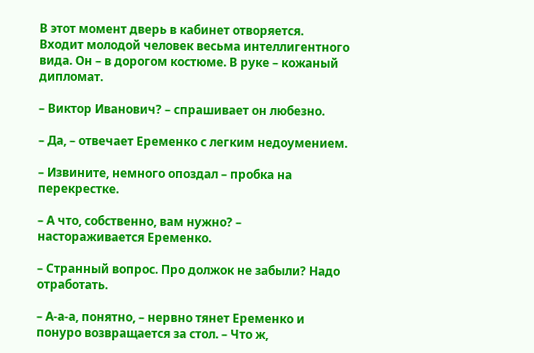В этот момент дверь в кабинет отворяется. Входит молодой человек весьма интеллигентного вида. Он – в дорогом костюме. В руке – кожаный дипломат.

– Виктор Иванович? – спрашивает он любезно.

– Да, – отвечает Еременко с легким недоумением.

– Извините, немного опоздал – пробка на перекрестке.

– А что, собственно, вам нужно? – настораживается Еременко.

– Странный вопрос. Про должок не забыли? Надо отработать.

– А-а-а, понятно, – нервно тянет Еременко и понуро возвращается за стол. – Что ж,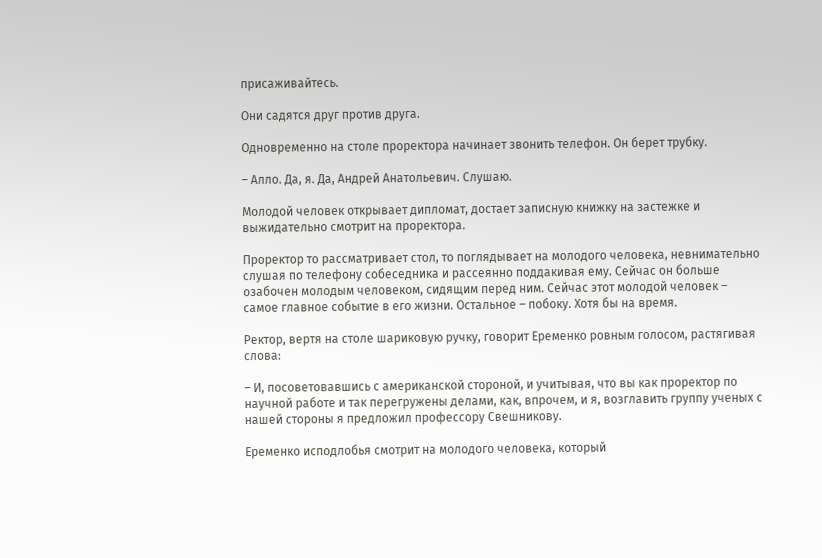присаживайтесь.

Они садятся друг против друга.

Одновременно на столе проректора начинает звонить телефон. Он берет трубку.

– Алло. Да, я. Да, Андрей Анатольевич. Слушаю.

Молодой человек открывает дипломат, достает записную книжку на застежке и выжидательно смотрит на проректора.

Проректор то рассматривает стол, то поглядывает на молодого человека, невнимательно слушая по телефону собеседника и рассеянно поддакивая ему. Сейчас он больше озабочен молодым человеком, сидящим перед ним. Сейчас этот молодой человек – самое главное событие в его жизни. Остальное – побоку. Хотя бы на время.

Ректор, вертя на столе шариковую ручку, говорит Еременко ровным голосом, растягивая слова:

– И, посоветовавшись с американской стороной, и учитывая, что вы как проректор по научной работе и так перегружены делами, как, впрочем, и я, возглавить группу ученых с нашей стороны я предложил профессору Свешникову.

Еременко исподлобья смотрит на молодого человека, который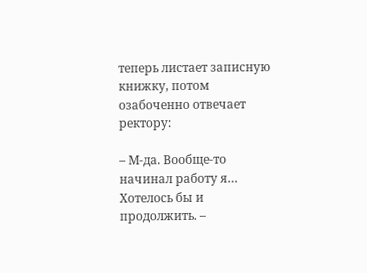теперь листает записную книжку, потом озабоченно отвечает ректору:

– М-да. Вообще-то начинал работу я… Хотелось бы и продолжить. –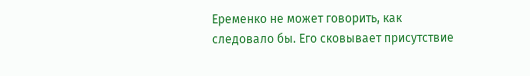Еременко не может говорить, как следовало бы. Его сковывает присутствие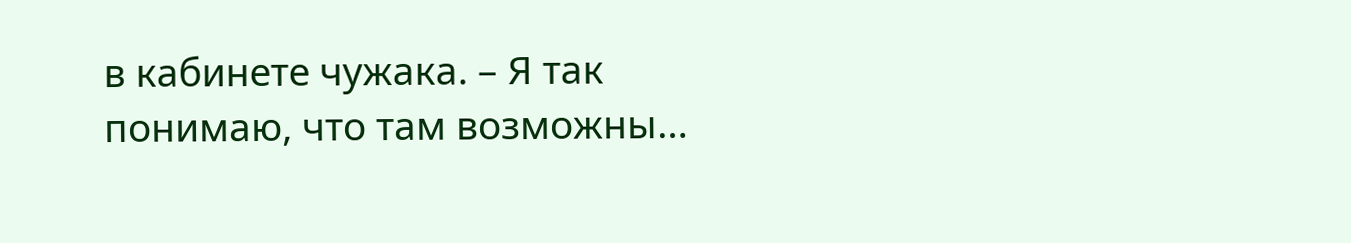в кабинете чужака. – Я так понимаю, что там возможны…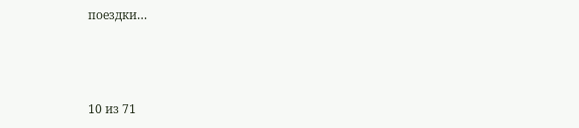поездки…



10 из 71